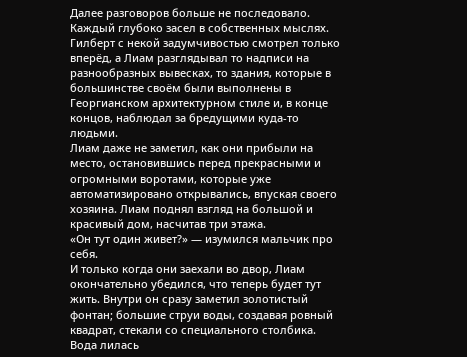Далее разговоров больше не последовало. Каждый глубоко засел в собственных мыслях. Гилберт с некой задумчивостью смотрел только вперёд, а Лиам разглядывал то надписи на разнообразных вывесках, то здания, которые в большинстве своём были выполнены в Георгианском архитектурном стиле и, в конце концов, наблюдал за бредущими куда-то людьми.
Лиам даже не заметил, как они прибыли на место, остановившись перед прекрасными и огромными воротами, которые уже автоматизировано открывались, впуская своего хозяина. Лиам поднял взгляд на большой и красивый дом, насчитав три этажа.
«Он тут один живет?» — изумился мальчик про себя.
И только когда они заехали во двор, Лиам окончательно убедился, что теперь будет тут жить. Внутри он сразу заметил золотистый фонтан; большие струи воды, создавая ровный квадрат, стекали со специального столбика. Вода лилась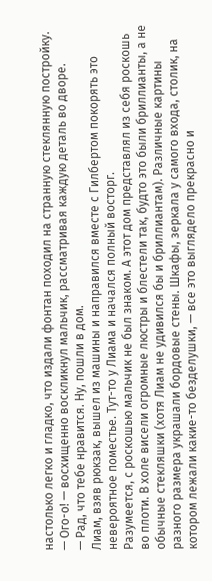настолько легко и гладко, что издали фонтан походил на странную стеклянную постройку.
— Ого-о! — восхищенно воскликнул мальчик, рассматривая каждую деталь во дворе.
— Рад, что тебе нравится. Ну, пошли в дом.
Лиам, взяв рюкзак, вышел из машины и направился вместе с Гилбертом покорять это невероятное поместье. Тут-то у Лиама и начался полный восторг.
Разумеется, с роскошью мальчик не был знаком. А этот дом представлял из себя роскошь во плоти. В холе висели огромные люстры и блестели так, будто это были бриллианты, а не обычные стекляшки (хотя Лиам не удивился бы и бриллиантам). Различные картины разного размера украшали бордовые стены. Шкафы, зеркала у самого входа, столик, на котором лежали какие-то безделушки, — все это выглядело прекрасно и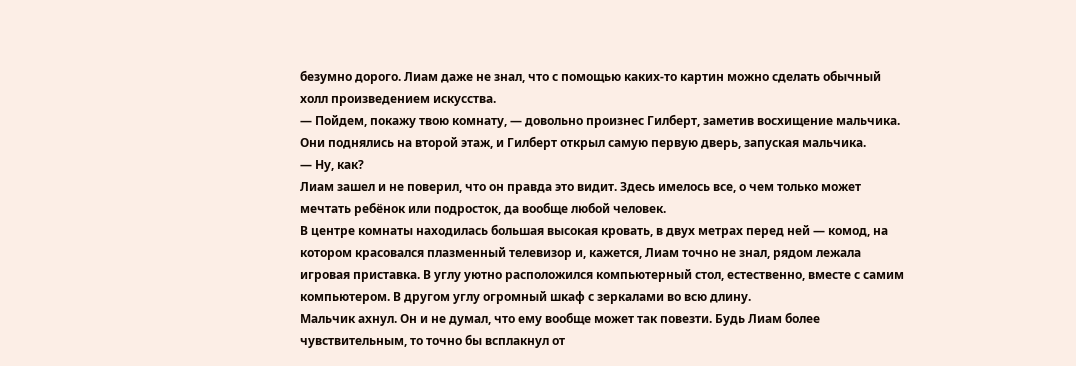безумно дорого. Лиам даже не знал, что с помощью каких-то картин можно сделать обычный холл произведением искусства.
— Пойдем, покажу твою комнату, — довольно произнес Гилберт, заметив восхищение мальчика.
Они поднялись на второй этаж, и Гилберт открыл самую первую дверь, запуская мальчика.
— Ну, как?
Лиам зашел и не поверил, что он правда это видит. Здесь имелось все, о чем только может мечтать ребёнок или подросток, да вообще любой человек.
В центре комнаты находилась большая высокая кровать, в двух метрах перед ней — комод, на котором красовался плазменный телевизор и, кажется, Лиам точно не знал, рядом лежала игровая приставка. В углу уютно расположился компьютерный стол, естественно, вместе с самим компьютером. В другом углу огромный шкаф с зеркалами во всю длину.
Мальчик ахнул. Он и не думал, что ему вообще может так повезти. Будь Лиам более чувствительным, то точно бы всплакнул от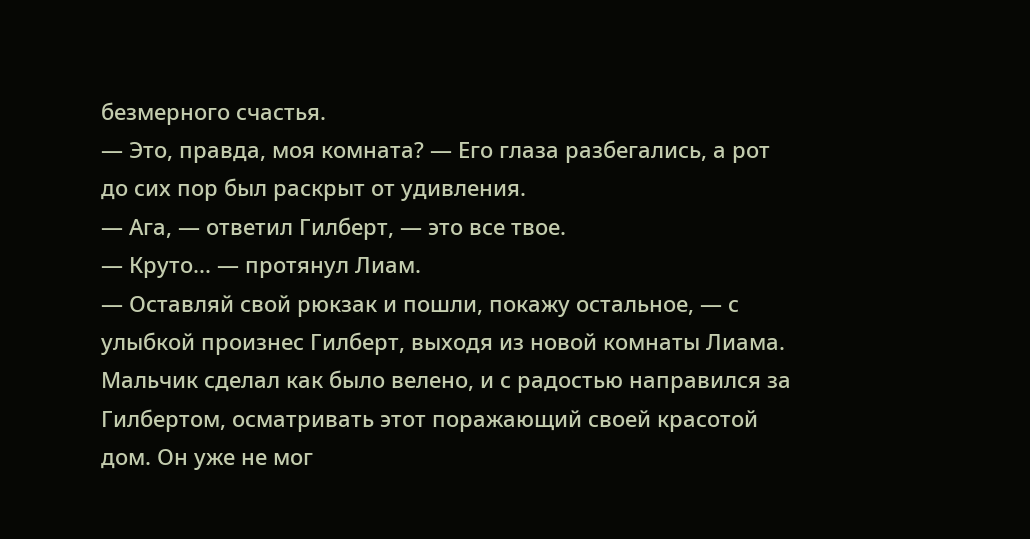безмерного счастья.
— Это, правда, моя комната? — Его глаза разбегались, а рот до сих пор был раскрыт от удивления.
— Ага, — ответил Гилберт, — это все твое.
— Круто... — протянул Лиам.
— Оставляй свой рюкзак и пошли, покажу остальное, — с улыбкой произнес Гилберт, выходя из новой комнаты Лиама.
Мальчик сделал как было велено, и с радостью направился за Гилбертом, осматривать этот поражающий своей красотой дом. Он уже не мог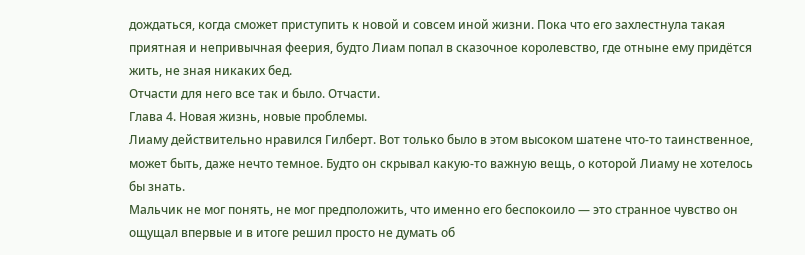дождаться, когда сможет приступить к новой и совсем иной жизни. Пока что его захлестнула такая приятная и непривычная феерия, будто Лиам попал в сказочное королевство, где отныне ему придётся жить, не зная никаких бед.
Отчасти для него все так и было. Отчасти.
Глава 4. Новая жизнь, новые проблемы.
Лиаму действительно нравился Гилберт. Вот только было в этом высоком шатене что-то таинственное, может быть, даже нечто темное. Будто он скрывал какую-то важную вещь, о которой Лиаму не хотелось бы знать.
Мальчик не мог понять, не мог предположить, что именно его беспокоило — это странное чувство он ощущал впервые и в итоге решил просто не думать об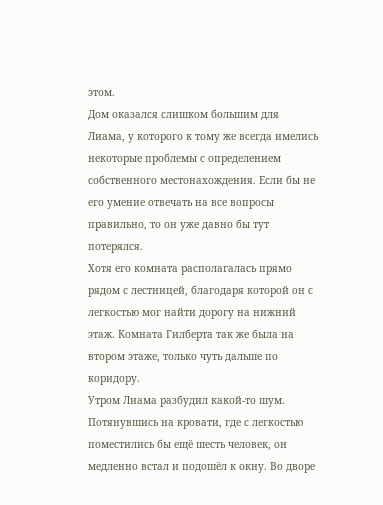этом.
Дом оказался слишком большим для Лиама, у которого к тому же всегда имелись некоторые проблемы с определением собственного местонахождения. Если бы не его умение отвечать на все вопросы правильно, то он уже давно бы тут потерялся.
Хотя его комната располагалась прямо рядом с лестницей, благодаря которой он с легкостью мог найти дорогу на нижний этаж. Комната Гилберта так же была на втором этаже, только чуть дальше по коридору.
Утром Лиама разбудил какой-то шум. Потянувшись на кровати, где с легкостью поместились бы ещё шесть человек, он медленно встал и подошёл к окну. Во дворе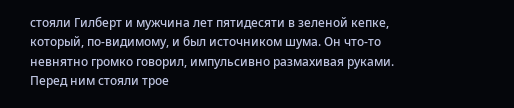стояли Гилберт и мужчина лет пятидесяти в зеленой кепке, который, по-видимому, и был источником шума. Он что-то невнятно громко говорил, импульсивно размахивая руками. Перед ним стояли трое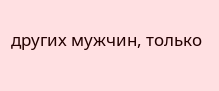других мужчин, только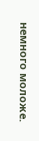немного моложе.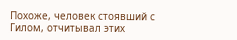Похоже, человек стоявший с Гилом, отчитывал этих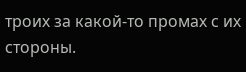троих за какой-то промах с их стороны.